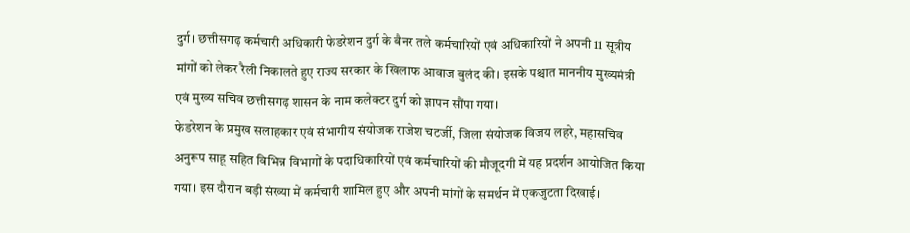दुर्ग। छत्तीसगढ़ कर्मचारी अधिकारी फेडरेशन दुर्ग के बैनर तले कर्मचारियों एवं अधिकारियों ने अपनी 11 सूत्रीय मांगों को लेकर रैली निकालते हुए राज्य सरकार के खिलाफ आवाज बुलंद की। इसके पश्चात माननीय मुख्यमंत्री एवं मुख्य सचिव छत्तीसगढ़ शासन के नाम कलेक्टर दुर्ग को ज्ञापन सौंपा गया।
फेडरेशन के प्रमुख सलाहकार एवं संभागीय संयोजक राजेश चटर्जी, जिला संयोजक विजय लहरे, महासचिव अनुरूप साहू सहित विभिन्न विभागों के पदाधिकारियों एवं कर्मचारियों की मौजूदगी में यह प्रदर्शन आयोजित किया गया। इस दौरान बड़ी संख्या में कर्मचारी शामिल हुए और अपनी मांगों के समर्थन में एकजुटता दिखाई।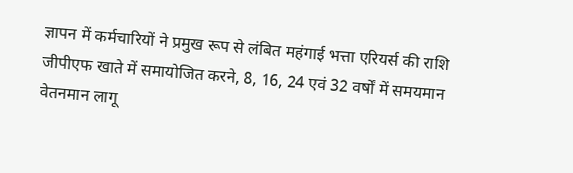ज्ञापन में कर्मचारियों ने प्रमुख रूप से लंबित महंगाई भत्ता एरियर्स की राशि जीपीएफ खाते में समायोजित करने, 8, 16, 24 एवं 32 वर्षों में समयमान वेतनमान लागू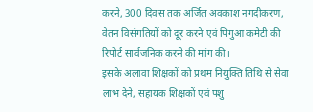करने, 300 दिवस तक अर्जित अवकाश नगदीकरण, वेतन विसंगतियों को दूर करने एवं पिगुआ कमेटी की रिपोर्ट सार्वजनिक करने की मांग की।
इसके अलावा शिक्षकों को प्रथम नियुक्ति तिथि से सेवा लाभ देने, सहायक शिक्षकों एवं पशु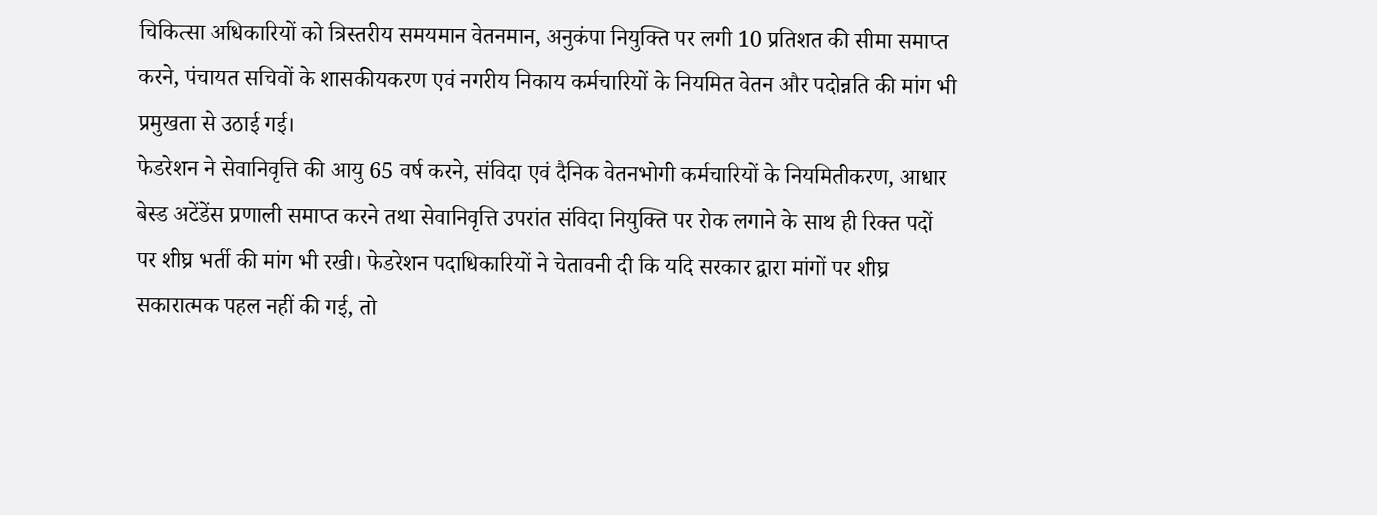चिकित्सा अधिकारियों को त्रिस्तरीय समयमान वेतनमान, अनुकंपा नियुक्ति पर लगी 10 प्रतिशत की सीमा समाप्त करने, पंचायत सचिवों के शासकीयकरण एवं नगरीय निकाय कर्मचारियों के नियमित वेतन और पदोन्नति की मांग भी प्रमुखता से उठाई गई।
फेडरेशन ने सेवानिवृत्ति की आयु 65 वर्ष करने, संविदा एवं दैनिक वेतनभोगी कर्मचारियों के नियमितीकरण, आधार बेस्ड अटेंडेंस प्रणाली समाप्त करने तथा सेवानिवृत्ति उपरांत संविदा नियुक्ति पर रोक लगाने के साथ ही रिक्त पदों पर शीघ्र भर्ती की मांग भी रखी। फेडरेशन पदाधिकारियों ने चेतावनी दी कि यदि सरकार द्वारा मांगों पर शीघ्र सकारात्मक पहल नहीं की गई, तो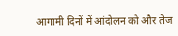आगामी दिनों में आंदोलन को और तेज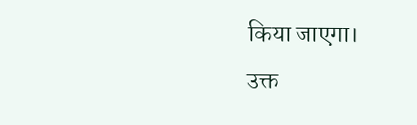किया जाएगा।
उक्त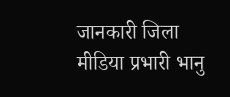जानकारी जिला मीडिया प्रभारी भानु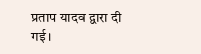प्रताप यादव द्वारा दी गई।